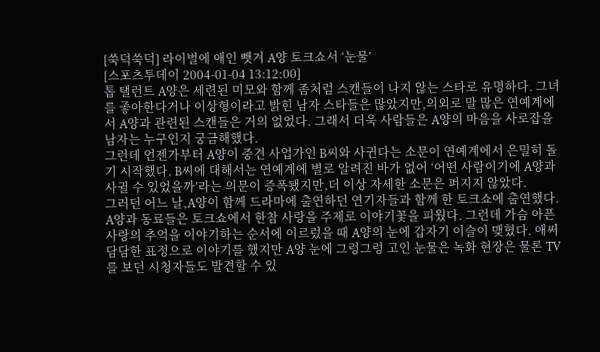[쑥덕쑥덕] 라이벌에 애인 뺏겨 A양 토크쇼서 ‘눈물’
[스포츠투데이 2004-01-04 13:12:00]
톱 탤런트 A양은 세련된 미모와 함께 좀처럼 스캔들이 나지 않는 스타로 유명하다. 그녀를 좋아한다거나 이상형이라고 밝힌 남자 스타들은 많았지만,의외로 말 많은 연예계에서 A양과 관련된 스캔들은 거의 없었다. 그래서 더욱 사람들은 A양의 마음을 사로잡을 남자는 누구인지 궁금해했다.
그런데 언젠가부터 A양이 중견 사업가인 B씨와 사귄다는 소문이 연예계에서 은밀히 돌기 시작했다. B씨에 대해서는 연예계에 별로 알려진 바가 없어 ‘어떤 사람이기에 A양과 사귈 수 있었을까’라는 의문이 증폭됐지만,더 이상 자세한 소문은 퍼지지 않았다.
그러던 어느 날,A양이 함께 드라마에 출연하던 연기자들과 함께 한 토크쇼에 출연했다. A양과 동료들은 토크쇼에서 한참 사랑을 주제로 이야기꽃을 피웠다. 그런데 가슴 아픈 사랑의 추억을 이야기하는 순서에 이르렀을 때 A양의 눈에 갑자기 이슬이 맺혔다. 애써 담담한 표정으로 이야기를 했지만 A양 눈에 그렁그렁 고인 눈물은 녹화 현장은 물론 TV를 보던 시청자들도 발견할 수 있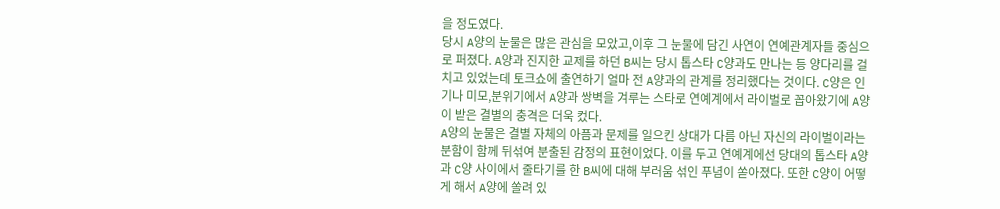을 정도였다.
당시 A양의 눈물은 많은 관심을 모았고,이후 그 눈물에 담긴 사연이 연예관계자들 중심으로 퍼졌다. A양과 진지한 교제를 하던 B씨는 당시 톱스타 C양과도 만나는 등 양다리를 걸치고 있었는데 토크쇼에 출연하기 얼마 전 A양과의 관계를 정리했다는 것이다. C양은 인기나 미모,분위기에서 A양과 쌍벽을 겨루는 스타로 연예계에서 라이벌로 꼽아왔기에 A양이 받은 결별의 충격은 더욱 컸다.
A양의 눈물은 결별 자체의 아픔과 문제를 일으킨 상대가 다름 아닌 자신의 라이벌이라는 분함이 함께 뒤섞여 분출된 감정의 표현이었다. 이를 두고 연예계에선 당대의 톱스타 A양과 C양 사이에서 줄타기를 한 B씨에 대해 부러움 섞인 푸념이 쏟아졌다. 또한 C양이 어떻게 해서 A양에 쏠려 있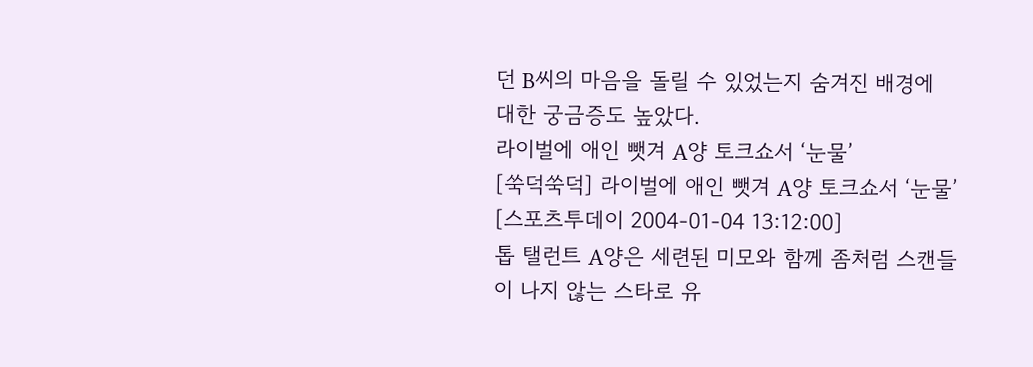던 B씨의 마음을 돌릴 수 있었는지 숨겨진 배경에 대한 궁금증도 높았다.
라이벌에 애인 뺏겨 A양 토크쇼서 ‘눈물’
[쑥덕쑥덕] 라이벌에 애인 뺏겨 A양 토크쇼서 ‘눈물’ [스포츠투데이 2004-01-04 13:12:00]
톱 탤런트 A양은 세련된 미모와 함께 좀처럼 스캔들이 나지 않는 스타로 유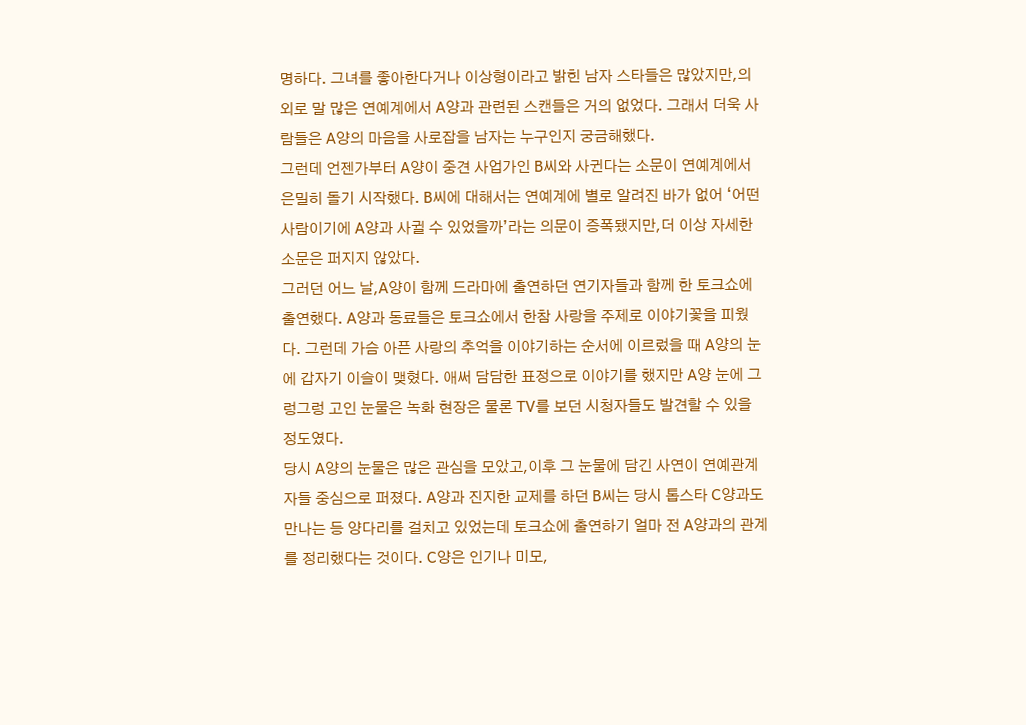명하다. 그녀를 좋아한다거나 이상형이라고 밝힌 남자 스타들은 많았지만,의외로 말 많은 연예계에서 A양과 관련된 스캔들은 거의 없었다. 그래서 더욱 사람들은 A양의 마음을 사로잡을 남자는 누구인지 궁금해했다.
그런데 언젠가부터 A양이 중견 사업가인 B씨와 사귄다는 소문이 연예계에서 은밀히 돌기 시작했다. B씨에 대해서는 연예계에 별로 알려진 바가 없어 ‘어떤 사람이기에 A양과 사귈 수 있었을까’라는 의문이 증폭됐지만,더 이상 자세한 소문은 퍼지지 않았다.
그러던 어느 날,A양이 함께 드라마에 출연하던 연기자들과 함께 한 토크쇼에 출연했다. A양과 동료들은 토크쇼에서 한참 사랑을 주제로 이야기꽃을 피웠다. 그런데 가슴 아픈 사랑의 추억을 이야기하는 순서에 이르렀을 때 A양의 눈에 갑자기 이슬이 맺혔다. 애써 담담한 표정으로 이야기를 했지만 A양 눈에 그렁그렁 고인 눈물은 녹화 현장은 물론 TV를 보던 시청자들도 발견할 수 있을 정도였다.
당시 A양의 눈물은 많은 관심을 모았고,이후 그 눈물에 담긴 사연이 연예관계자들 중심으로 퍼졌다. A양과 진지한 교제를 하던 B씨는 당시 톱스타 C양과도 만나는 등 양다리를 걸치고 있었는데 토크쇼에 출연하기 얼마 전 A양과의 관계를 정리했다는 것이다. C양은 인기나 미모,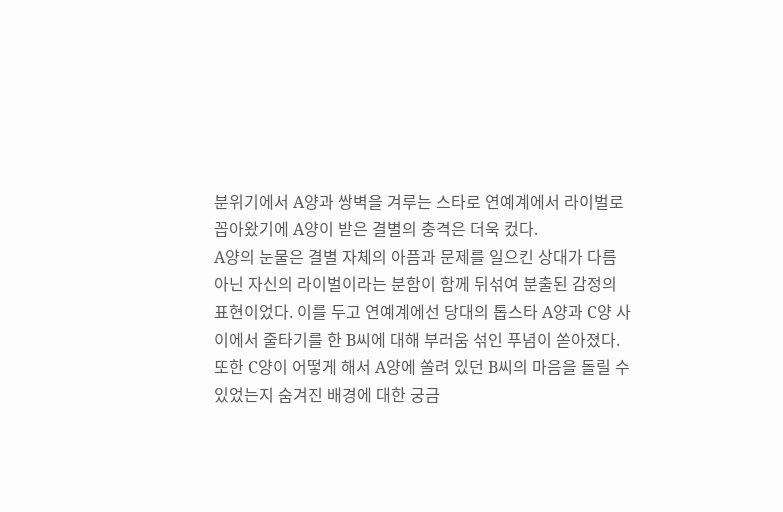분위기에서 A양과 쌍벽을 겨루는 스타로 연예계에서 라이벌로 꼽아왔기에 A양이 받은 결별의 충격은 더욱 컸다.
A양의 눈물은 결별 자체의 아픔과 문제를 일으킨 상대가 다름 아닌 자신의 라이벌이라는 분함이 함께 뒤섞여 분출된 감정의 표현이었다. 이를 두고 연예계에선 당대의 톱스타 A양과 C양 사이에서 줄타기를 한 B씨에 대해 부러움 섞인 푸념이 쏟아졌다. 또한 C양이 어떻게 해서 A양에 쏠려 있던 B씨의 마음을 돌릴 수 있었는지 숨겨진 배경에 대한 궁금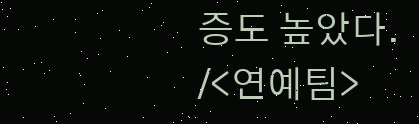증도 높았다.
/<연예팀>